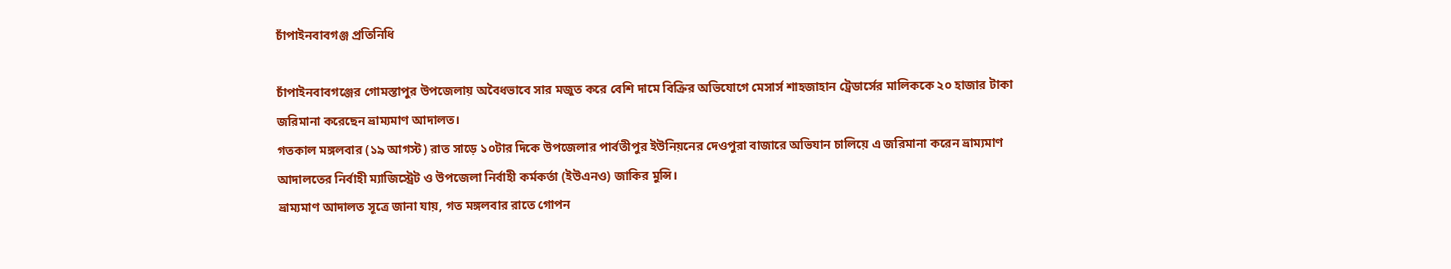চাঁপাইনবাবগঞ্জ প্রতিনিধি

চাঁপাইনবাবগঞ্জের গোমস্তাপুর উপজেলায় অবৈধভাবে সার মজুত করে বেশি দামে বিক্রির অভিযোগে মেসার্স শাহজাহান ট্রেডার্সের মালিককে ২০ হাজার টাকা জরিমানা করেছেন ভ্রাম্যমাণ আদালত।
গতকাল মঙ্গলবার (১৯ আগস্ট) রাত সাড়ে ১০টার দিকে উপজেলার পার্বতীপুর ইউনিয়নের দেওপুরা বাজারে অভিযান চালিয়ে এ জরিমানা করেন ভ্রাম্যমাণ আদালতের নির্বাহী ম্যাজিস্ট্রেট ও উপজেলা নির্বাহী কর্মকর্তা (ইউএনও) জাকির মুন্সি।
ভ্রাম্যমাণ আদালত সূত্রে জানা যায়, গত মঙ্গলবার রাতে গোপন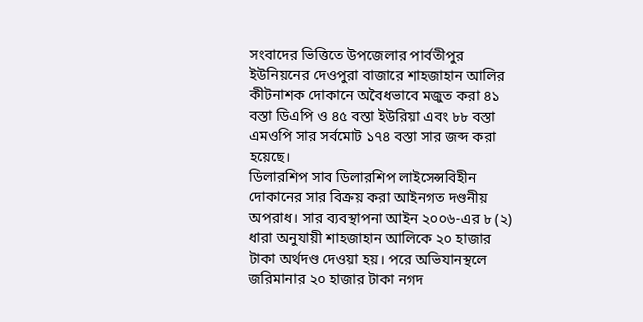সংবাদের ভিত্তিতে উপজেলার পার্বতীপুর ইউনিয়নের দেওপুরা বাজারে শাহজাহান আলির কীটনাশক দোকানে অবৈধভাবে মজুত করা ৪১ বস্তা ডিএপি ও ৪৫ বস্তা ইউরিয়া এবং ৮৮ বস্তা এমওপি সার সর্বমোট ১৭৪ বস্তা সার জব্দ করা হয়েছে।
ডিলারশিপ সাব ডিলারশিপ লাইসেন্সবিহীন দোকানের সার বিক্রয় করা আইনগত দণ্ডনীয় অপরাধ। সার ব্যবস্থাপনা আইন ২০০৬-এর ৮ (২) ধারা অনুযায়ী শাহজাহান আলিকে ২০ হাজার টাকা অর্থদণ্ড দেওয়া হয়। পরে অভিযানস্থলে জরিমানার ২০ হাজার টাকা নগদ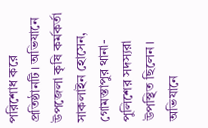পরিশোধ করে প্রতিষ্ঠানটি। অভিযানে উপজেলা কৃষি কর্মকর্তা সাকলাইন হোসেন, গোমস্তাপুর থানা-পুলিশের সদস্যরা উপস্থিত ছিলেন।
অভিযানে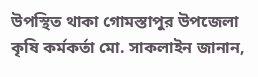উপস্থিত থাকা গোমস্তাপুর উপজেলা কৃষি কর্মকর্তা মো. সাকলাইন জানান,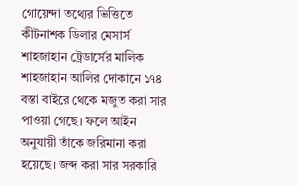গোয়েন্দা তথ্যের ভিত্তিতে কীটনাশক ডিলার মেসার্স শাহজাহান ট্রেডার্সের মালিক শাহজাহান আলির দোকানে ১৭৪ বস্তা বাইরে থেকে মজুত করা সার পাওয়া গেছে। ফলে আইন অনুযায়ী তাঁকে জরিমানা করা হয়েছে। জব্দ করা সার সরকারি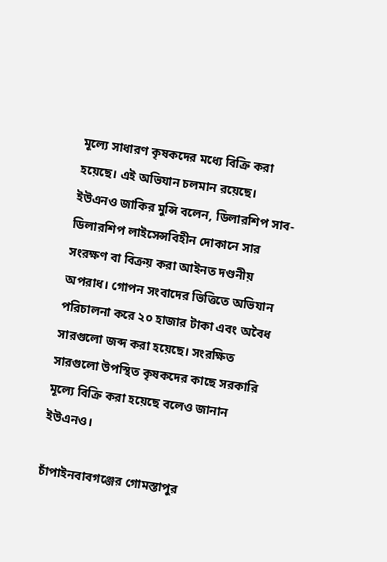মূল্যে সাধারণ কৃষকদের মধ্যে বিক্রি করা হয়েছে। এই অভিযান চলমান রয়েছে।
ইউএনও জাকির মুন্সি বলেন, ডিলারশিপ সাব-ডিলারশিপ লাইসেন্সবিহীন দোকানে সার সংরক্ষণ বা বিক্রয় করা আইনত দণ্ডনীয় অপরাধ। গোপন সংবাদের ভিত্তিতে অভিযান পরিচালনা করে ২০ হাজার টাকা এবং অবৈধ সারগুলো জব্দ করা হয়েছে। সংরক্ষিত সারগুলো উপস্থিত কৃষকদের কাছে সরকারি মূল্যে বিক্রি করা হয়েছে বলেও জানান ইউএনও।

চাঁপাইনবাবগঞ্জের গোমস্তাপুর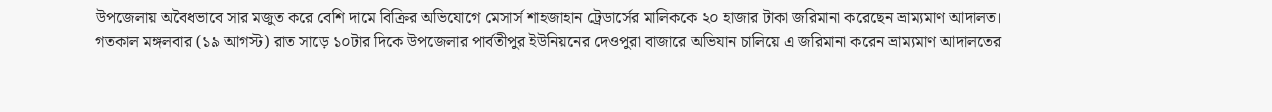উপজেলায় অবৈধভাবে সার মজুত করে বেশি দামে বিক্রির অভিযোগে মেসার্স শাহজাহান ট্রেডার্সের মালিককে ২০ হাজার টাকা জরিমানা করেছেন ভ্রাম্যমাণ আদালত।
গতকাল মঙ্গলবার (১৯ আগস্ট) রাত সাড়ে ১০টার দিকে উপজেলার পার্বতীপুর ইউনিয়নের দেওপুরা বাজারে অভিযান চালিয়ে এ জরিমানা করেন ভ্রাম্যমাণ আদালতের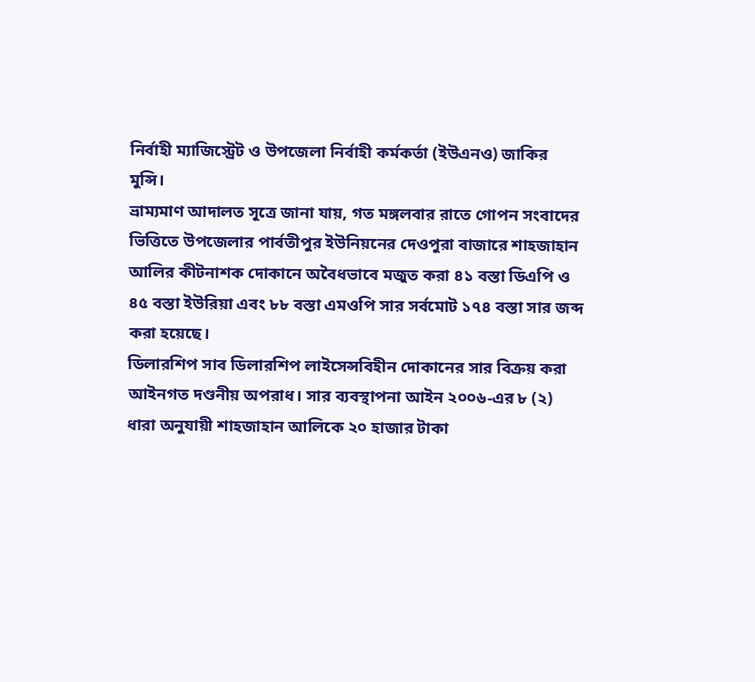নির্বাহী ম্যাজিস্ট্রেট ও উপজেলা নির্বাহী কর্মকর্তা (ইউএনও) জাকির মুন্সি।
ভ্রাম্যমাণ আদালত সূত্রে জানা যায়, গত মঙ্গলবার রাতে গোপন সংবাদের ভিত্তিতে উপজেলার পার্বতীপুর ইউনিয়নের দেওপুরা বাজারে শাহজাহান আলির কীটনাশক দোকানে অবৈধভাবে মজুত করা ৪১ বস্তা ডিএপি ও ৪৫ বস্তা ইউরিয়া এবং ৮৮ বস্তা এমওপি সার সর্বমোট ১৭৪ বস্তা সার জব্দ করা হয়েছে।
ডিলারশিপ সাব ডিলারশিপ লাইসেন্সবিহীন দোকানের সার বিক্রয় করা আইনগত দণ্ডনীয় অপরাধ। সার ব্যবস্থাপনা আইন ২০০৬-এর ৮ (২) ধারা অনুযায়ী শাহজাহান আলিকে ২০ হাজার টাকা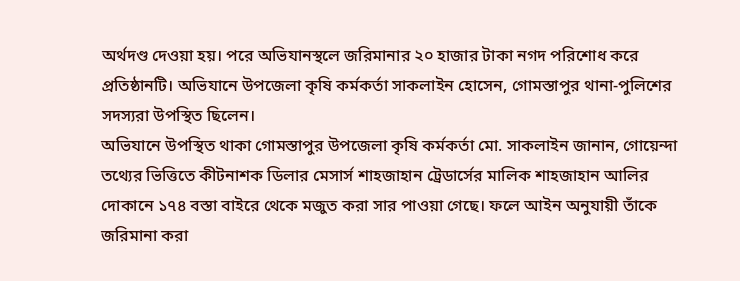অর্থদণ্ড দেওয়া হয়। পরে অভিযানস্থলে জরিমানার ২০ হাজার টাকা নগদ পরিশোধ করে প্রতিষ্ঠানটি। অভিযানে উপজেলা কৃষি কর্মকর্তা সাকলাইন হোসেন, গোমস্তাপুর থানা-পুলিশের সদস্যরা উপস্থিত ছিলেন।
অভিযানে উপস্থিত থাকা গোমস্তাপুর উপজেলা কৃষি কর্মকর্তা মো. সাকলাইন জানান, গোয়েন্দা তথ্যের ভিত্তিতে কীটনাশক ডিলার মেসার্স শাহজাহান ট্রেডার্সের মালিক শাহজাহান আলির দোকানে ১৭৪ বস্তা বাইরে থেকে মজুত করা সার পাওয়া গেছে। ফলে আইন অনুযায়ী তাঁকে জরিমানা করা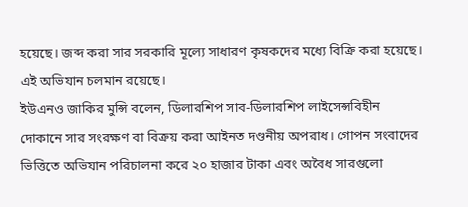হয়েছে। জব্দ করা সার সরকারি মূল্যে সাধারণ কৃষকদের মধ্যে বিক্রি করা হয়েছে। এই অভিযান চলমান রয়েছে।
ইউএনও জাকির মুন্সি বলেন, ডিলারশিপ সাব-ডিলারশিপ লাইসেন্সবিহীন দোকানে সার সংরক্ষণ বা বিক্রয় করা আইনত দণ্ডনীয় অপরাধ। গোপন সংবাদের ভিত্তিতে অভিযান পরিচালনা করে ২০ হাজার টাকা এবং অবৈধ সারগুলো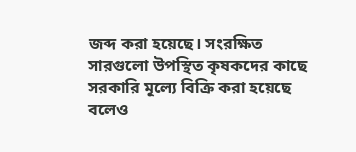জব্দ করা হয়েছে। সংরক্ষিত সারগুলো উপস্থিত কৃষকদের কাছে সরকারি মূল্যে বিক্রি করা হয়েছে বলেও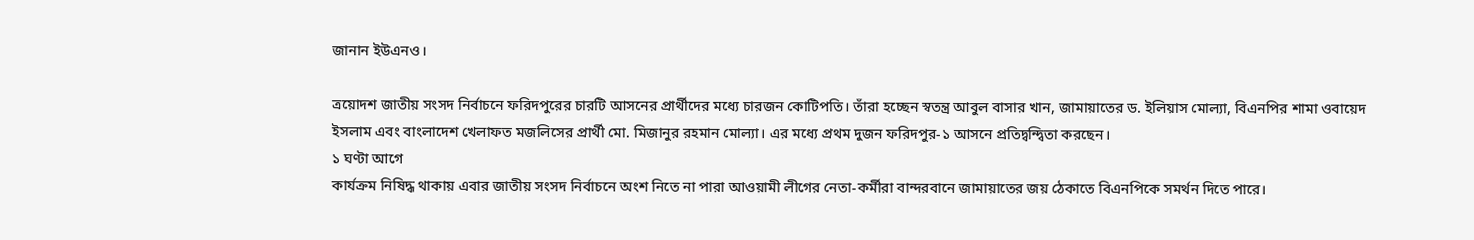জানান ইউএনও।

ত্রয়োদশ জাতীয় সংসদ নির্বাচনে ফরিদপুরের চারটি আসনের প্রার্থীদের মধ্যে চারজন কোটিপতি। তাঁরা হচ্ছেন স্বতন্ত্র আবুল বাসার খান, জামায়াতের ড. ইলিয়াস মোল্যা, বিএনপির শামা ওবায়েদ ইসলাম এবং বাংলাদেশ খেলাফত মজলিসের প্রার্থী মো. মিজানুর রহমান মোল্যা। এর মধ্যে প্রথম দুজন ফরিদপুর-১ আসনে প্রতিদ্বন্দ্বিতা করছেন।
১ ঘণ্টা আগে
কার্যক্রম নিষিদ্ধ থাকায় এবার জাতীয় সংসদ নির্বাচনে অংশ নিতে না পারা আওয়ামী লীগের নেতা-কর্মীরা বান্দরবানে জামায়াতের জয় ঠেকাতে বিএনপিকে সমর্থন দিতে পারে।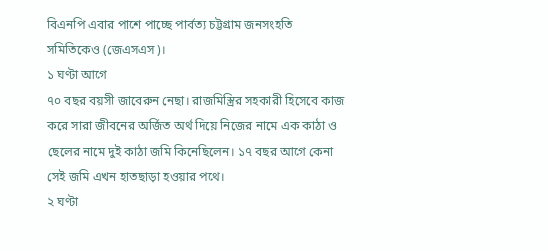বিএনপি এবার পাশে পাচ্ছে পার্বত্য চট্টগ্রাম জনসংহতি সমিতিকেও (জেএসএস)।
১ ঘণ্টা আগে
৭০ বছর বয়সী জাবেরুন নেছা। রাজমিস্ত্রির সহকারী হিসেবে কাজ করে সারা জীবনের অর্জিত অর্থ দিয়ে নিজের নামে এক কাঠা ও ছেলের নামে দুই কাঠা জমি কিনেছিলেন। ১৭ বছর আগে কেনা সেই জমি এখন হাতছাড়া হওয়ার পথে।
২ ঘণ্টা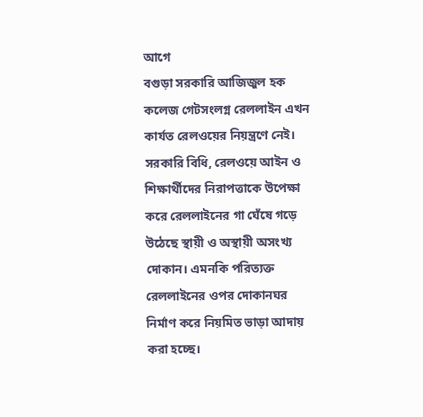আগে
বগুড়া সরকারি আজিজুল হক কলেজ গেটসংলগ্ন রেললাইন এখন কার্যত রেলওয়ের নিয়ন্ত্রণে নেই। সরকারি বিধি, রেলওয়ে আইন ও শিক্ষার্থীদের নিরাপত্তাকে উপেক্ষা করে রেললাইনের গা ঘেঁষে গড়ে উঠেছে স্থায়ী ও অস্থায়ী অসংখ্য দোকান। এমনকি পরিত্যক্ত রেললাইনের ওপর দোকানঘর নির্মাণ করে নিয়মিত ভাড়া আদায় করা হচ্ছে।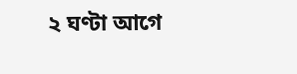২ ঘণ্টা আগে